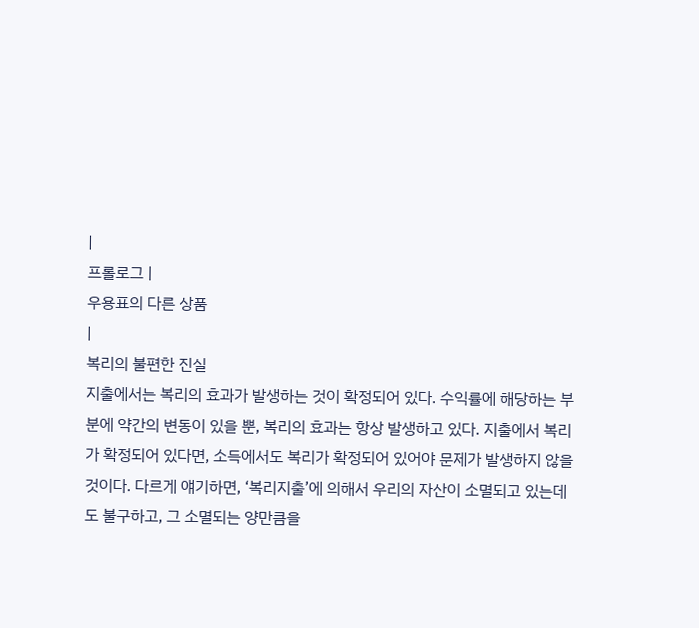|
프롤로그 |
우용표의 다른 상품
|
복리의 불편한 진실
지출에서는 복리의 효과가 발생하는 것이 확정되어 있다. 수익률에 해당하는 부분에 약간의 변동이 있을 뿐, 복리의 효과는 항상 발생하고 있다. 지출에서 복리가 확정되어 있다면, 소득에서도 복리가 확정되어 있어야 문제가 발생하지 않을 것이다. 다르게 얘기하면, ‘복리지출’에 의해서 우리의 자산이 소멸되고 있는데도 불구하고, 그 소멸되는 양만큼을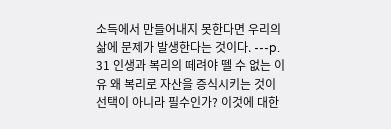소득에서 만들어내지 못한다면 우리의 삶에 문제가 발생한다는 것이다. ---p. 31 인생과 복리의 떼려야 뗄 수 없는 이유 왜 복리로 자산을 증식시키는 것이 선택이 아니라 필수인가? 이것에 대한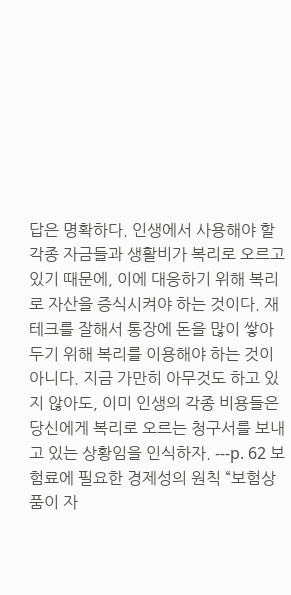답은 명확하다. 인생에서 사용해야 할 각종 자금들과 생활비가 복리로 오르고 있기 때문에, 이에 대응하기 위해 복리로 자산을 증식시켜야 하는 것이다. 재테크를 잘해서 통장에 돈을 많이 쌓아두기 위해 복리를 이용해야 하는 것이 아니다. 지금 가만히 아무것도 하고 있지 않아도, 이미 인생의 각종 비용들은 당신에게 복리로 오르는 청구서를 보내고 있는 상황임을 인식하자. ---p. 62 보험료에 필요한 경제성의 원칙 “보험상품이 자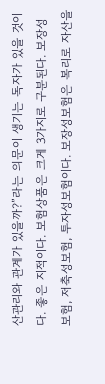산관리와 관계가 있을까?”라는 의문이 생기는 독자가 있을 것이다. 좋은 지적이다. 보험상품은 크게 3가지로 구분된다. 보장성보험, 저축성보험, 투자성보험이다. 보장성보험은 복리로 자산을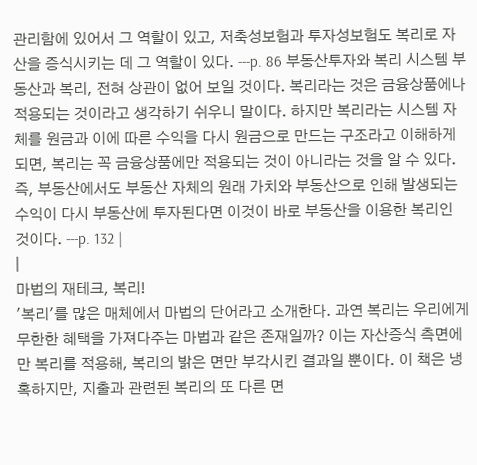관리함에 있어서 그 역할이 있고, 저축성보험과 투자성보험도 복리로 자산을 증식시키는 데 그 역할이 있다. ---p. 86 부동산투자와 복리 시스템 부동산과 복리, 전혀 상관이 없어 보일 것이다. 복리라는 것은 금융상품에나 적용되는 것이라고 생각하기 쉬우니 말이다. 하지만 복리라는 시스템 자체를 원금과 이에 따른 수익을 다시 원금으로 만드는 구조라고 이해하게 되면, 복리는 꼭 금융상품에만 적용되는 것이 아니라는 것을 알 수 있다. 즉, 부동산에서도 부동산 자체의 원래 가치와 부동산으로 인해 발생되는 수익이 다시 부동산에 투자된다면 이것이 바로 부동산을 이용한 복리인 것이다. ---p. 132 |
|
마법의 재테크, 복리!
'복리'를 많은 매체에서 마법의 단어라고 소개한다. 과연 복리는 우리에게 무한한 혜택을 가져다주는 마법과 같은 존재일까? 이는 자산증식 측면에만 복리를 적용해, 복리의 밝은 면만 부각시킨 결과일 뿐이다. 이 책은 냉혹하지만, 지출과 관련된 복리의 또 다른 면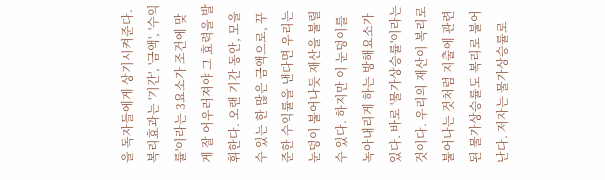을 독자들에게 상기시켜준다. 복리효과는 '기간', '금액', '수익률'이라는 3요소가 조건에 맞게 잘 어우러져야 그 효력을 발휘한다. 오랜 기간 동안, 모을 수 있는 한 많은 금액으로, 꾸준한 수익률을 낸다면 우리는 눈덩이 불어나듯 재산을 불릴 수 있다. 하지만 이 눈덩이를 녹아내리게 하는 방해요소가 있다. 바로 '물가상승률'이라는 것이다. 우리의 재산이 복리로 불어나는 것처럼 지출에 관련된 물가상승률도 복리로 불어난다. 저자는 물가상승률로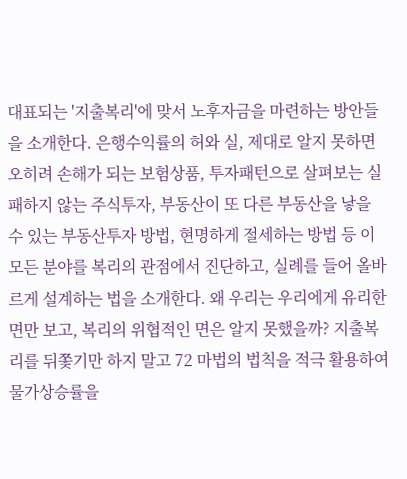대표되는 '지출복리'에 맞서 노후자금을 마련하는 방안들을 소개한다. 은행수익률의 허와 실, 제대로 알지 못하면 오히려 손해가 되는 보험상품, 투자패턴으로 살펴보는 실패하지 않는 주식투자, 부동산이 또 다른 부동산을 낳을 수 있는 부동산투자 방법, 현명하게 절세하는 방법 등 이 모든 분야를 복리의 관점에서 진단하고, 실례를 들어 올바르게 설계하는 법을 소개한다. 왜 우리는 우리에게 유리한 면만 보고, 복리의 위협적인 면은 알지 못했을까? 지출복리를 뒤쫓기만 하지 말고 72 마법의 법칙을 적극 활용하여 물가상승률을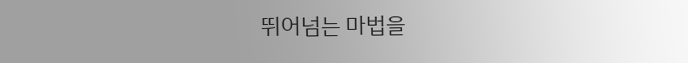뛰어넘는 마법을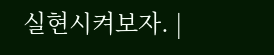실현시켜보자. |